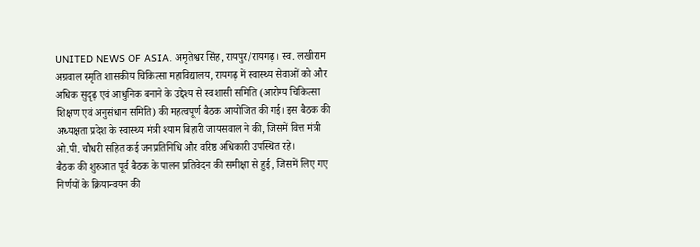UNITED NEWS OF ASIA. अमृतेश्वर सिंह, रायपुर/रायगढ़। स्व. लखीराम अग्रवाल स्मृति शासकीय चिकित्सा महाविद्यालय, रायगढ़ में स्वास्थ्य सेवाओं को और अधिक सुदृढ़ एवं आधुनिक बनाने के उद्देश्य से स्वशासी समिति (आरोग्य चिकित्सा शिक्षण एवं अनुसंधान समिति) की महत्वपूर्ण बैठक आयोजित की गई। इस बैठक की अध्यक्षता प्रदेश के स्वास्थ्य मंत्री श्याम बिहारी जायसवाल ने की, जिसमें वित्त मंत्री ओ.पी. चौधरी सहित कई जनप्रतिनिधि और वरिष्ठ अधिकारी उपस्थित रहे।
बैठक की शुरुआत पूर्व बैठक के पालन प्रतिवेदन की समीक्षा से हुई, जिसमें लिए गए निर्णयों के क्रियान्वयन की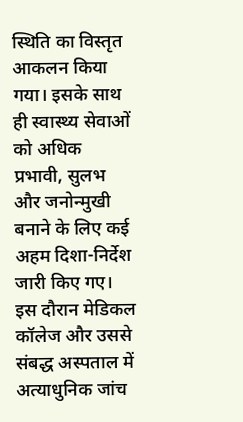स्थिति का विस्तृत आकलन किया गया। इसके साथ ही स्वास्थ्य सेवाओं को अधिक प्रभावी, सुलभ और जनोन्मुखी बनाने के लिए कई अहम दिशा-निर्देश जारी किए गए।
इस दौरान मेडिकल कॉलेज और उससे संबद्ध अस्पताल में अत्याधुनिक जांच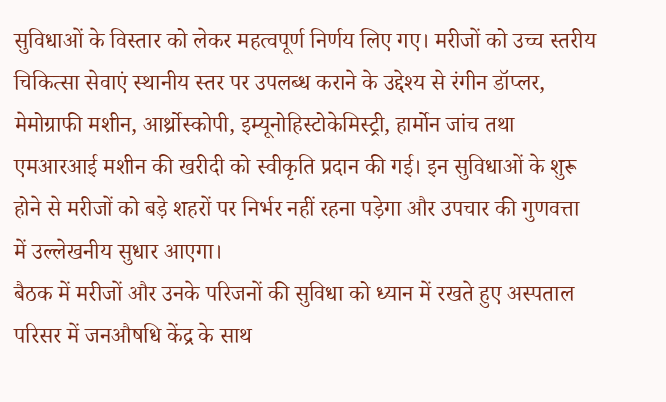सुविधाओं के विस्तार को लेकर महत्वपूर्ण निर्णय लिए गए। मरीजों को उच्च स्तरीय चिकित्सा सेवाएं स्थानीय स्तर पर उपलब्ध कराने के उद्देश्य से रंगीन डॉप्लर, मेमोग्राफी मशीन, आर्थ्रोस्कोपी, इम्यूनोहिस्टोकेमिस्ट्री, हार्मोन जांच तथा एमआरआई मशीन की खरीदी को स्वीकृति प्रदान की गई। इन सुविधाओं के शुरू होने से मरीजों को बड़े शहरों पर निर्भर नहीं रहना पड़ेगा और उपचार की गुणवत्ता में उल्लेखनीय सुधार आएगा।
बैठक में मरीजों और उनके परिजनों की सुविधा को ध्यान में रखते हुए अस्पताल परिसर में जनऔषधि केंद्र के साथ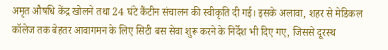अमृत औषधि केंद्र खोलने तथा 24 घंटे कैंटीन संचालन की स्वीकृति दी गई। इसके अलावा, शहर से मेडिकल कॉलेज तक बेहतर आवागमन के लिए सिटी बस सेवा शुरू करने के निर्देश भी दिए गए, जिससे दूरस्थ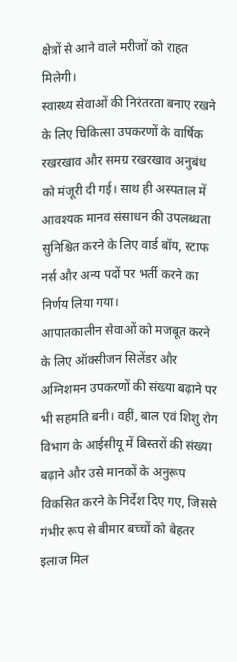क्षेत्रों से आने वाले मरीजों को राहत मिलेगी।
स्वास्थ्य सेवाओं की निरंतरता बनाए रखने के लिए चिकित्सा उपकरणों के वार्षिक रखरखाव और समग्र रखरखाव अनुबंध को मंजूरी दी गई। साथ ही अस्पताल में आवश्यक मानव संसाधन की उपलब्धता सुनिश्चित करने के लिए वार्ड बॉय, स्टाफ नर्स और अन्य पदों पर भर्ती करने का निर्णय लिया गया।
आपातकालीन सेवाओं को मजबूत करने के लिए ऑक्सीजन सिलेंडर और अग्निशमन उपकरणों की संख्या बढ़ाने पर भी सहमति बनी। वहीं, बाल एवं शिशु रोग विभाग के आईसीयू में बिस्तरों की संख्या बढ़ाने और उसे मानकों के अनुरूप विकसित करने के निर्देश दिए गए, जिससे गंभीर रूप से बीमार बच्चों को बेहतर इलाज मिल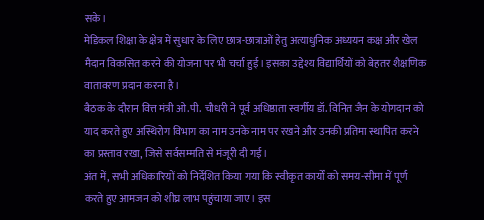सके।
मेडिकल शिक्षा के क्षेत्र में सुधार के लिए छात्र-छात्राओं हेतु अत्याधुनिक अध्ययन कक्ष और खेल मैदान विकसित करने की योजना पर भी चर्चा हुई। इसका उद्देश्य विद्यार्थियों को बेहतर शैक्षणिक वातावरण प्रदान करना है।
बैठक के दौरान वित्त मंत्री ओ.पी. चौधरी ने पूर्व अधिष्ठाता स्वर्गीय डॉ. विनित जैन के योगदान को याद करते हुए अस्थिरोग विभाग का नाम उनके नाम पर रखने और उनकी प्रतिमा स्थापित करने का प्रस्ताव रखा, जिसे सर्वसम्मति से मंजूरी दी गई।
अंत में, सभी अधिकारियों को निर्देशित किया गया कि स्वीकृत कार्यों को समय-सीमा में पूर्ण करते हुए आमजन को शीघ्र लाभ पहुंचाया जाए। इस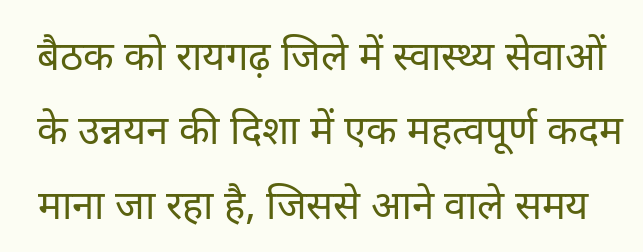बैठक को रायगढ़ जिले में स्वास्थ्य सेवाओं के उन्नयन की दिशा में एक महत्वपूर्ण कदम माना जा रहा है, जिससे आने वाले समय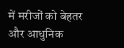में मरीजों को बेहतर और आधुनिक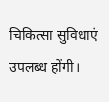चिकित्सा सुविधाएं उपलब्ध होंगी।